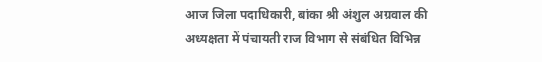आज जिला पदाधिकारी, बांका श्री अंशुल अग्रवाल की अध्यक्षता में पंचायती राज विभाग से संबंधित विभिन्न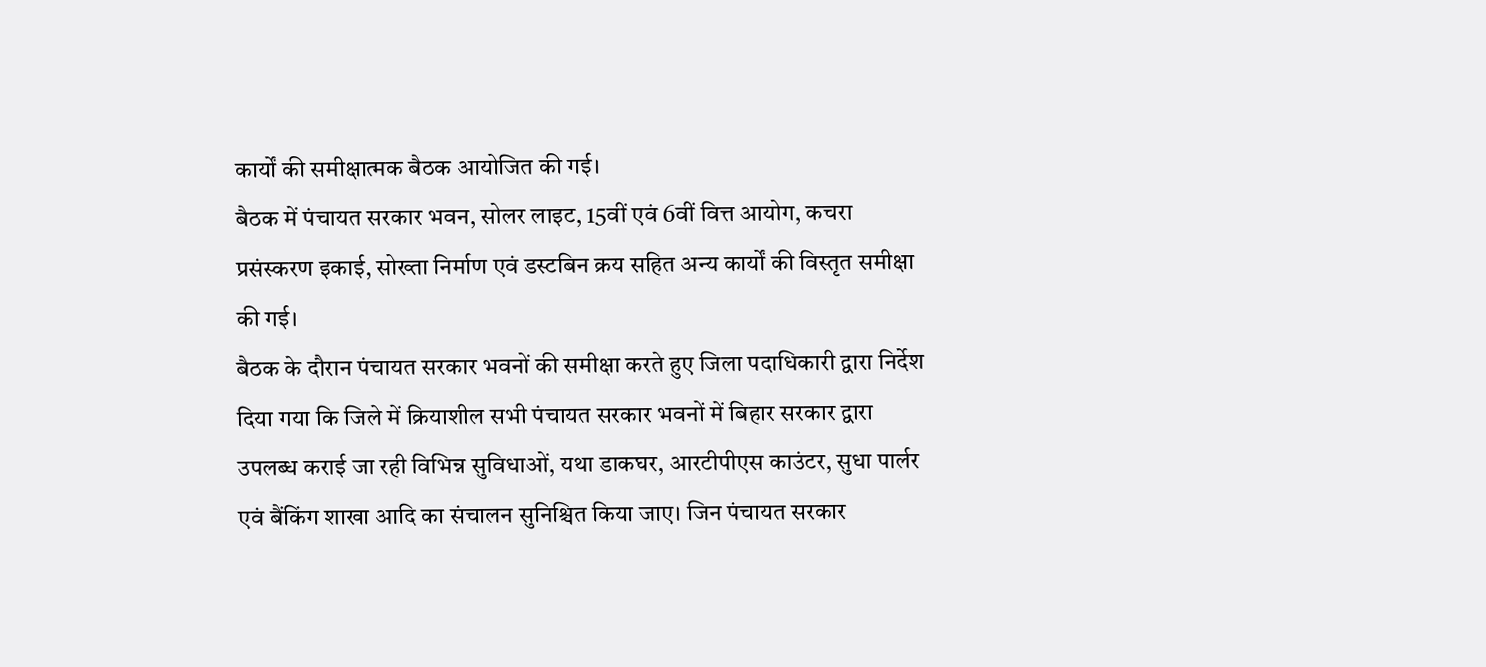कार्यों की समीक्षात्मक बैठक आयोजित की गई।
बैठक में पंचायत सरकार भवन, सोलर लाइट, 15वीं एवं 6वीं वित्त आयोग, कचरा प्रसंस्करण इकाई, सोख्ता निर्माण एवं डस्टबिन क्रय सहित अन्य कार्यों की विस्तृत समीक्षा की गई।
बैठक के दौरान पंचायत सरकार भवनों की समीक्षा करते हुए जिला पदाधिकारी द्वारा निर्देश दिया गया कि जिले में क्रियाशील सभी पंचायत सरकार भवनों में बिहार सरकार द्वारा उपलब्ध कराई जा रही विभिन्न सुविधाओं, यथा डाकघर, आरटीपीएस काउंटर, सुधा पार्लर एवं बैंकिंग शाखा आदि का संचालन सुनिश्चित किया जाए। जिन पंचायत सरकार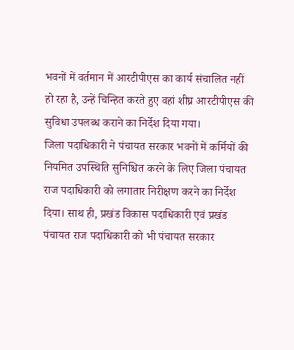भवनों में वर्तमान में आरटीपीएस का कार्य संचालित नहीं हो रहा है, उन्हें चिन्हित करते हुए वहां शीघ्र आरटीपीएस की सुविधा उपलब्ध कराने का निर्देश दिया गया।
जिला पदाधिकारी ने पंचायत सरकार भवनों में कर्मियों की नियमित उपस्थिति सुनिश्चित करने के लिए जिला पंचायत राज पदाधिकारी को लगातार निरीक्षण करने का निर्देश दिया। साथ ही, प्रखंड विकास पदाधिकारी एवं प्रखंड पंचायत राज पदाधिकारी को भी पंचायत सरकार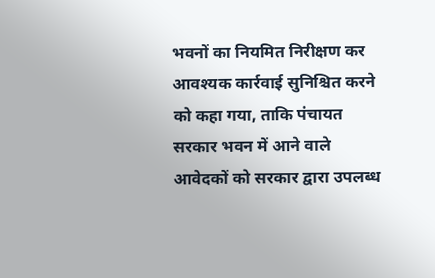भवनों का नियमित निरीक्षण कर आवश्यक कार्रवाई सुनिश्चित करने को कहा गया, ताकि पंचायत सरकार भवन में आने वाले आवेदकों को सरकार द्वारा उपलब्ध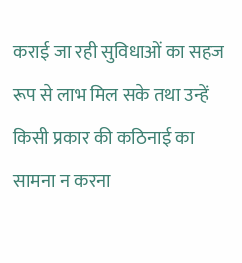कराई जा रही सुविधाओं का सहज रूप से लाभ मिल सके तथा उन्हें किसी प्रकार की कठिनाई का सामना न करना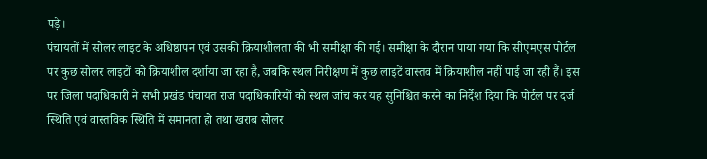पड़े।
पंचायतों में सोलर लाइट के अधिष्ठापन एवं उसकी क्रियाशीलता की भी समीक्षा की गई। समीक्षा के दौरान पाया गया कि सीएमएस पोर्टल पर कुछ सोलर लाइटों को क्रियाशील दर्शाया जा रहा है, जबकि स्थल निरीक्षण में कुछ लाइटें वास्तव में क्रियाशील नहीं पाई जा रही हैं। इस पर जिला पदाधिकारी ने सभी प्रखंड पंचायत राज पदाधिकारियों को स्थल जांच कर यह सुनिश्चित करने का निर्देश दिया कि पोर्टल पर दर्ज स्थिति एवं वास्तविक स्थिति में समानता हो तथा खराब सोलर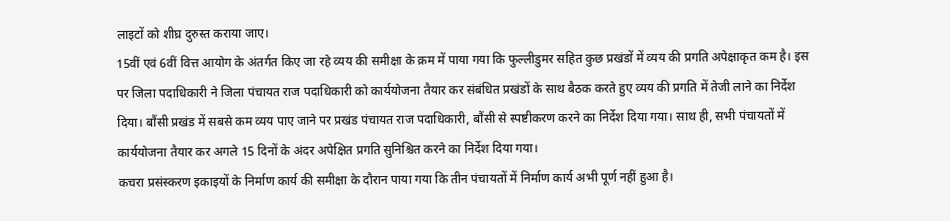लाइटों को शीघ्र दुरुस्त कराया जाए।
15वीं एवं 6वीं वित्त आयोग के अंतर्गत किए जा रहे व्यय की समीक्षा के क्रम में पाया गया कि फुल्लीडुमर सहित कुछ प्रखंडों में व्यय की प्रगति अपेक्षाकृत कम है। इस पर जिला पदाधिकारी ने जिला पंचायत राज पदाधिकारी को कार्ययोजना तैयार कर संबंधित प्रखंडों के साथ बैठक करते हुए व्यय की प्रगति में तेजी लाने का निर्देश दिया। बौंसी प्रखंड में सबसे कम व्यय पाए जाने पर प्रखंड पंचायत राज पदाधिकारी, बौंसी से स्पष्टीकरण करने का निर्देश दिया गया। साथ ही, सभी पंचायतों में कार्ययोजना तैयार कर अगले 15 दिनों के अंदर अपेक्षित प्रगति सुनिश्चित करने का निर्देश दिया गया।
कचरा प्रसंस्करण इकाइयों के निर्माण कार्य की समीक्षा के दौरान पाया गया कि तीन पंचायतों में निर्माण कार्य अभी पूर्ण नहीं हुआ है।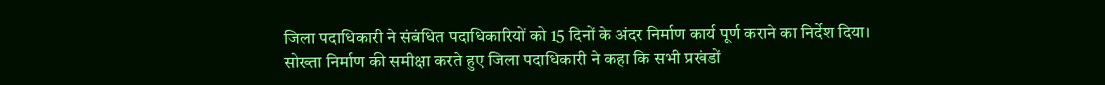जिला पदाधिकारी ने संबंधित पदाधिकारियों को 15 दिनों के अंदर निर्माण कार्य पूर्ण कराने का निर्देश दिया।
सोख्ता निर्माण की समीक्षा करते हुए जिला पदाधिकारी ने कहा कि सभी प्रखंडों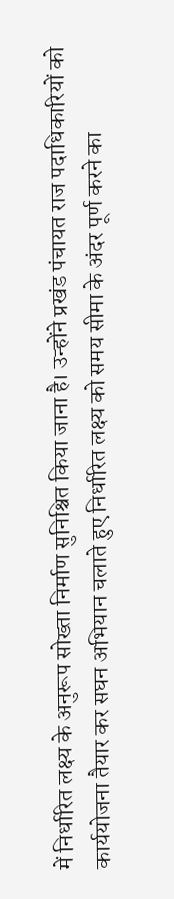में निर्धारित लक्ष्य के अनुरूप सोख्ता निर्माण सुनिश्चित किया जाना है। उन्होंने प्रखंड पंचायत राज पदाधिकारियों को कार्ययोजना तैयार कर सघन अभियान चलाते हुए निर्धारित लक्ष्य को समय सीमा के अंदर पूर्ण करने का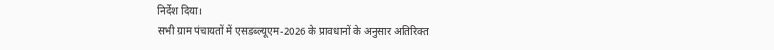निर्देश दिया।
सभी ग्राम पंचायतों में एसडब्ल्यूएम-2026 के प्रावधानों के अनुसार अतिरिक्त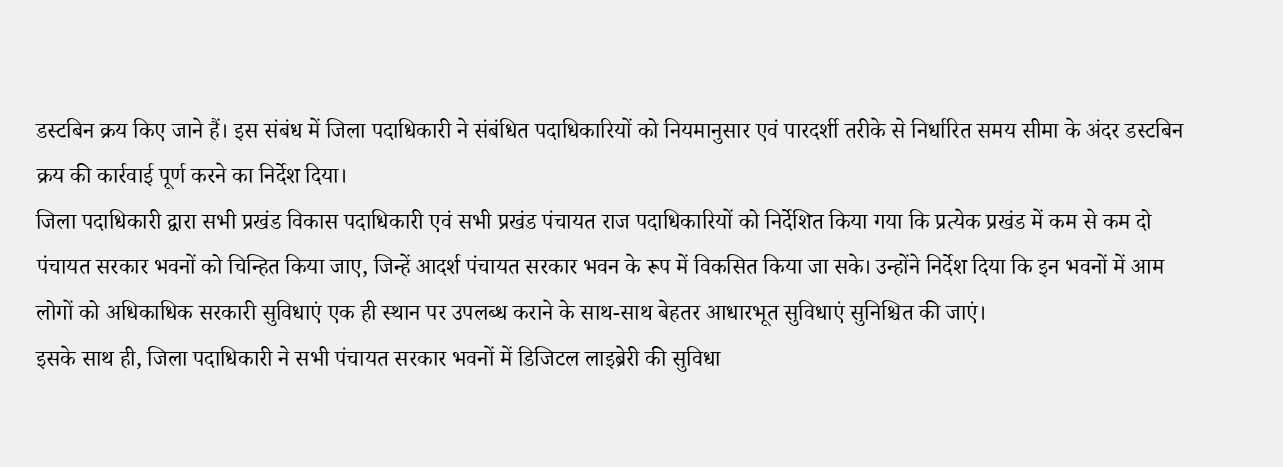डस्टबिन क्रय किए जाने हैं। इस संबंध में जिला पदाधिकारी ने संबंधित पदाधिकारियों को नियमानुसार एवं पारदर्शी तरीके से निर्धारित समय सीमा के अंदर डस्टबिन क्रय की कार्रवाई पूर्ण करने का निर्देश दिया।
जिला पदाधिकारी द्वारा सभी प्रखंड विकास पदाधिकारी एवं सभी प्रखंड पंचायत राज पदाधिकारियों को निर्देशित किया गया कि प्रत्येक प्रखंड में कम से कम दो पंचायत सरकार भवनों को चिन्हित किया जाए, जिन्हें आदर्श पंचायत सरकार भवन के रूप में विकसित किया जा सके। उन्होंने निर्देश दिया कि इन भवनों में आम लोगों को अधिकाधिक सरकारी सुविधाएं एक ही स्थान पर उपलब्ध कराने के साथ-साथ बेहतर आधारभूत सुविधाएं सुनिश्चित की जाएं।
इसके साथ ही, जिला पदाधिकारी ने सभी पंचायत सरकार भवनों में डिजिटल लाइब्रेरी की सुविधा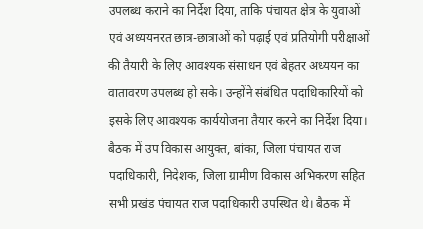उपलब्ध कराने का निर्देश दिया, ताकि पंचायत क्षेत्र के युवाओं एवं अध्ययनरत छात्र-छात्राओं को पढ़ाई एवं प्रतियोगी परीक्षाओं की तैयारी के लिए आवश्यक संसाधन एवं बेहतर अध्ययन का वातावरण उपलब्ध हो सके। उन्होंने संबंधित पदाधिकारियों को इसके लिए आवश्यक कार्ययोजना तैयार करने का निर्देश दिया।
बैठक में उप विकास आयुक्त, बांका, जिला पंचायत राज पदाधिकारी, निदेशक, जिला ग्रामीण विकास अभिकरण सहित सभी प्रखंड पंचायत राज पदाधिकारी उपस्थित थे। बैठक में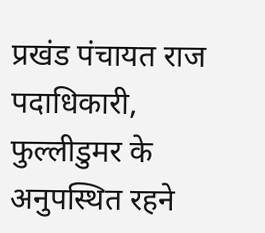प्रखंड पंचायत राज पदाधिकारी, फुल्लीडुमर के अनुपस्थित रहने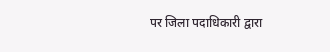पर जिला पदाधिकारी द्वारा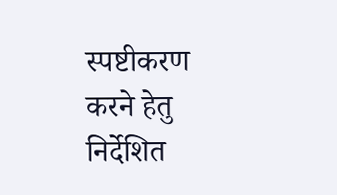स्पष्टीकरण करने हेतु निर्देशित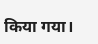किया गया।